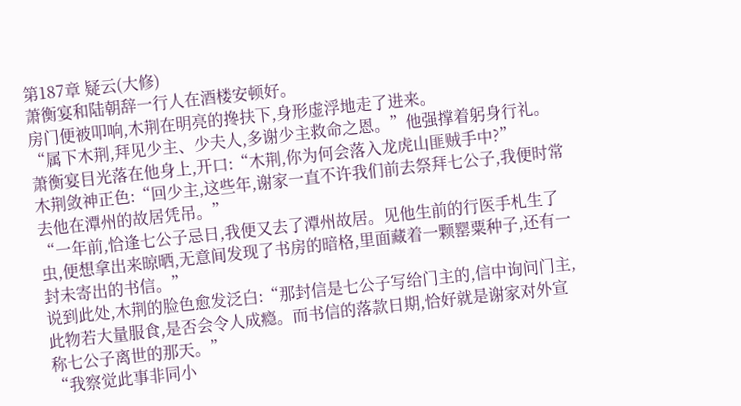第187章 疑云(大修)
萧衡宴和陆朝辞一行人在酒楼安顿好。
房门便被叩响,木荆在明亮的搀扶下,身形虚浮地走了进来。
“属下木荆,拜见少主、少夫人,多谢少主救命之恩。”他强撑着躬身行礼。
萧衡宴目光落在他身上,开口:“木荆,你为何会落入龙虎山匪贼手中?”
木荆敛神正色:“回少主,这些年,谢家一直不许我们前去祭拜七公子,我便时常去他在潭州的故居凭吊。”
“一年前,恰逢七公子忌日,我便又去了潭州故居。见他生前的行医手札生了虫,便想拿出来晾晒,无意间发现了书房的暗格,里面藏着一颗罂粟种子,还有一封未寄出的书信。”
说到此处,木荆的脸色愈发泛白:“那封信是七公子写给门主的,信中询问门主,此物若大量服食,是否会令人成瘾。而书信的落款日期,恰好就是谢家对外宣称七公子离世的那天。”
“我察觉此事非同小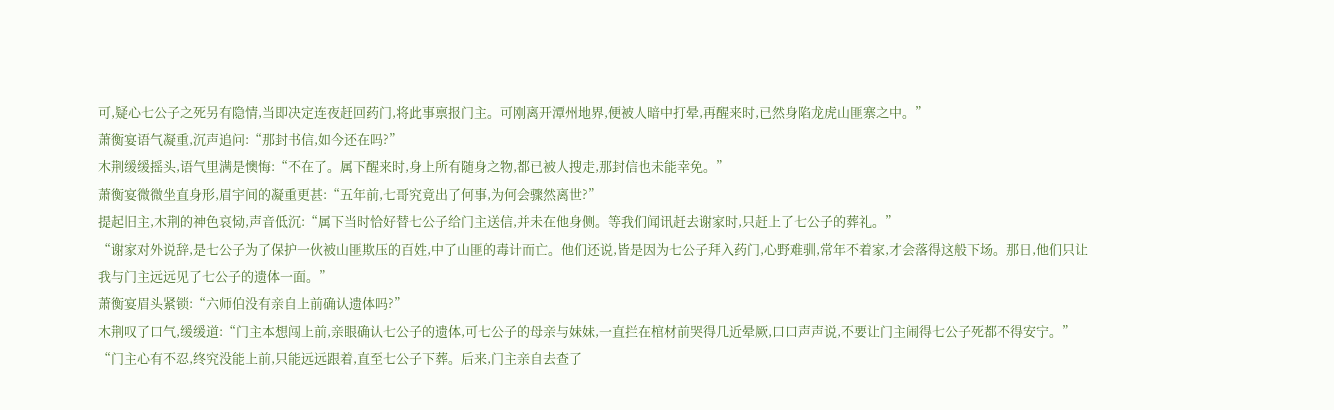可,疑心七公子之死另有隐情,当即决定连夜赶回药门,将此事禀报门主。可刚离开潭州地界,便被人暗中打晕,再醒来时,已然身陷龙虎山匪寨之中。”
萧衡宴语气凝重,沉声追问:“那封书信,如今还在吗?”
木荆缓缓摇头,语气里满是懊悔:“不在了。属下醒来时,身上所有随身之物,都已被人搜走,那封信也未能幸免。”
萧衡宴微微坐直身形,眉宇间的凝重更甚:“五年前,七哥究竟出了何事,为何会骤然离世?”
提起旧主,木荆的神色哀恸,声音低沉:“属下当时恰好替七公子给门主送信,并未在他身侧。等我们闻讯赶去谢家时,只赶上了七公子的葬礼。”
“谢家对外说辞,是七公子为了保护一伙被山匪欺压的百姓,中了山匪的毒计而亡。他们还说,皆是因为七公子拜入药门,心野难驯,常年不着家,才会落得这般下场。那日,他们只让我与门主远远见了七公子的遗体一面。”
萧衡宴眉头紧锁:“六师伯没有亲自上前确认遗体吗?”
木荆叹了口气,缓缓道:“门主本想闯上前,亲眼确认七公子的遗体,可七公子的母亲与妹妹,一直拦在棺材前哭得几近晕厥,口口声声说,不要让门主闹得七公子死都不得安宁。”
“门主心有不忍,终究没能上前,只能远远跟着,直至七公子下葬。后来,门主亲自去查了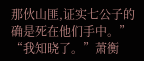那伙山匪,证实七公子的确是死在他们手中。”
“我知晓了。”萧衡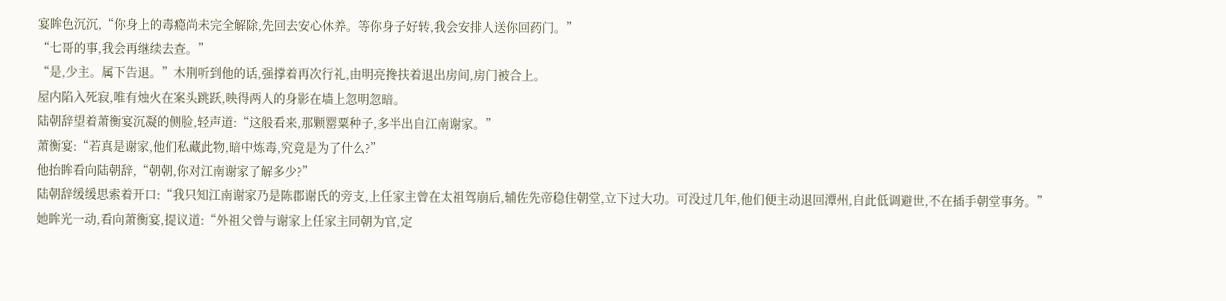宴眸色沉沉,“你身上的毒瘾尚未完全解除,先回去安心休养。等你身子好转,我会安排人送你回药门。”
“七哥的事,我会再继续去查。”
“是,少主。属下告退。”木荆听到他的话,强撑着再次行礼,由明亮搀扶着退出房间,房门被合上。
屋内陷入死寂,唯有烛火在案头跳跃,映得两人的身影在墙上忽明忽暗。
陆朝辞望着萧衡宴沉凝的侧脸,轻声道:“这般看来,那颗罂粟种子,多半出自江南谢家。”
萧衡宴:“若真是谢家,他们私藏此物,暗中炼毒,究竟是为了什么?”
他抬眸看向陆朝辞,“朝朝,你对江南谢家了解多少?”
陆朝辞缓缓思索着开口:“我只知江南谢家乃是陈郡谢氏的旁支,上任家主曾在太祖驾崩后,辅佐先帝稳住朝堂,立下过大功。可没过几年,他们便主动退回潭州,自此低调避世,不在插手朝堂事务。”
她眸光一动,看向萧衡宴,提议道:“外祖父曾与谢家上任家主同朝为官,定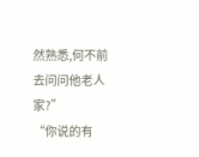然熟悉,何不前去问问他老人家?”
“你说的有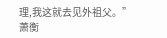理,我这就去见外祖父。”
萧衡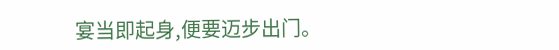宴当即起身,便要迈步出门。